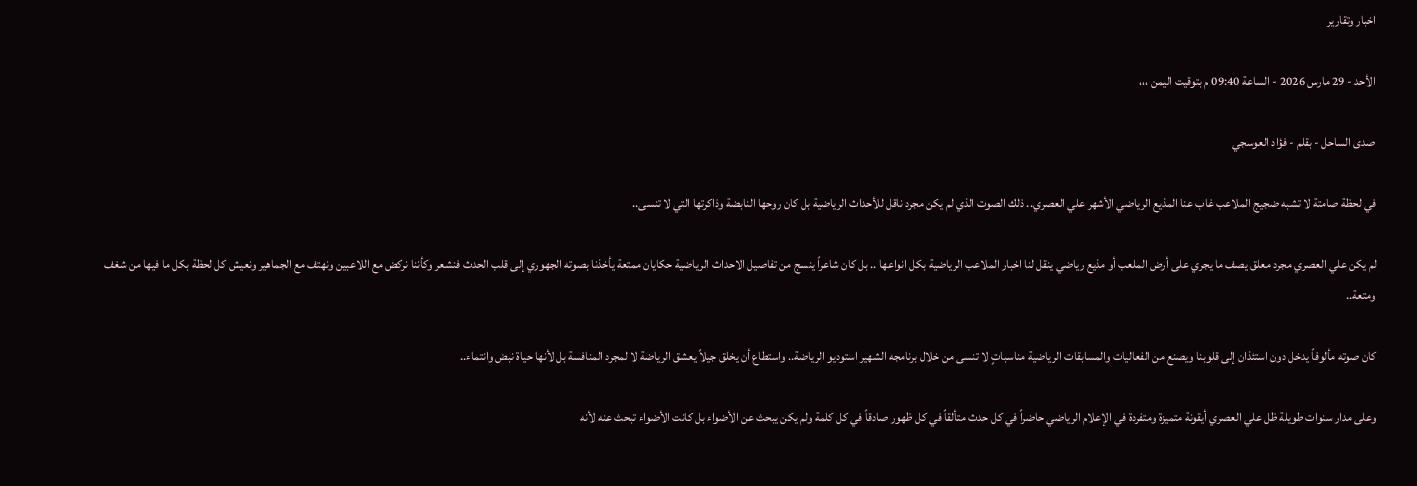اخبار وتقارير

الأحد - 29 مارس 2026 - الساعة 09:40 م بتوقيت اليمن ،،،

صدى الساحل - بقلم - فؤاد العوسجي

في لحظة صامتة لا تشبه ضجيج الملاعب غاب عنا المذيع الرياضي الأشهر علي العصري.. ذلك الصوت الذي لم يكن مجرد ناقل للأحداث الرياضية بل كان روحها النابضة وذاكرتها التي لا تنسى..

لم يكن علي العصري مجرد معلق يصف ما يجري على أرض الملعب أو مذيع رياضي ينقل لنا اخبار الملاعب الرياضية بكل انواعها .. بل كان شاعراً ينسج من تفاصيل الاحداث الرياضية حكايان ممتعة يأخذنا بصوته الجهوري إلى قلب الحدث فنشعر وكأننا نركض مع اللاعبين ونهتف مع الجماهير ونعيش كل لحظة بكل ما فيها من شغف ومتعة..

كان صوته مألوفاً يدخل دون استئذان إلى قلوبنا ويصنع من الفعاليات والمسابقات الرياضية مناسباتٍ لا تنسى من خلال برنامجه الشهير استوديو الرياضة.. واستطاع أن يخلق جيلاً يعشق الرياضة لا لمجرد المنافسة بل لأنها حياة نبض وانتماء..

وعلى مدار سنوات طويلة ظل علي العصري أيقونة متميزة ومتفردة في الإعلام الرياضي حاضراً في كل حدث متألقاً في كل ظهور صادقاً في كل كلمة ولم يكن يبحث عن الأضواء بل كانت الأضواء تبحث عنه لأنه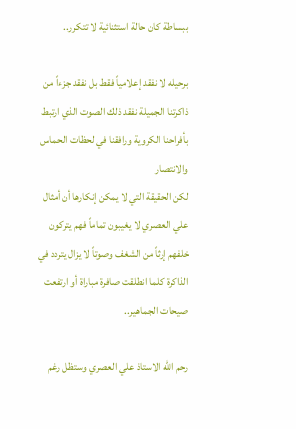ببساطة كان حالة استثنائية لا تتكرر..

برحيله لا نفقد إعلامياً فقط بل نفقد جزءاً من ذاكرتنا الجميلة نفقد ذلك الصوت الذي ارتبط بأفراحنا الكروية ورافقنا في لحظات الحماس والانتصار
لكن الحقيقة التي لا يمكن إنكارها أن أمثال علي العصري لا يغيبون تماماً فهم يتركون خلفهم إرثاً من الشغف وصوتاً لا يزال يتردد في الذاكرة كلما انطلقت صافرة مباراة أو ارتفعت صيحات الجماهير..

رحم الله الاستاذ علي العصري وستظل رغم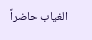الغياب حاضراً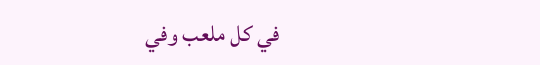في كل ملعب وفي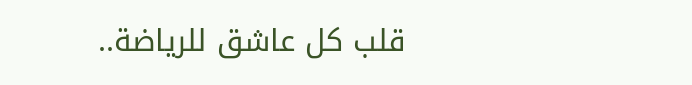قلب كل عاشق للرياضة..